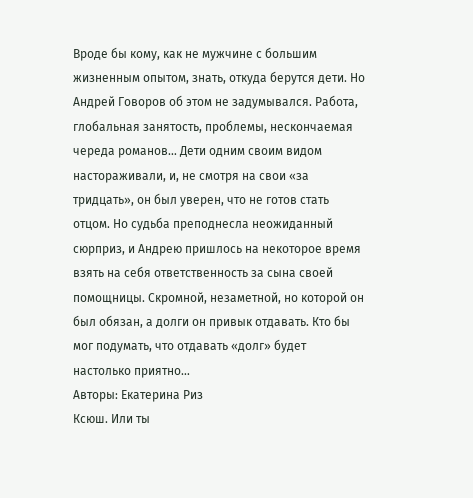Вроде бы кому, как не мужчине с большим жизненным опытом, знать, откуда берутся дети. Но Андрей Говоров об этом не задумывался. Работа, глобальная занятость, проблемы, нескончаемая череда романов… Дети одним своим видом настораживали, и, не смотря на свои «за тридцать», он был уверен, что не готов стать отцом. Но судьба преподнесла неожиданный сюрприз, и Андрею пришлось на некоторое время взять на себя ответственность за сына своей помощницы. Скромной, незаметной, но которой он был обязан, а долги он привык отдавать. Кто бы мог подумать, что отдавать «долг» будет настолько приятно…
Авторы: Екатерина Риз
Ксюш. Или ты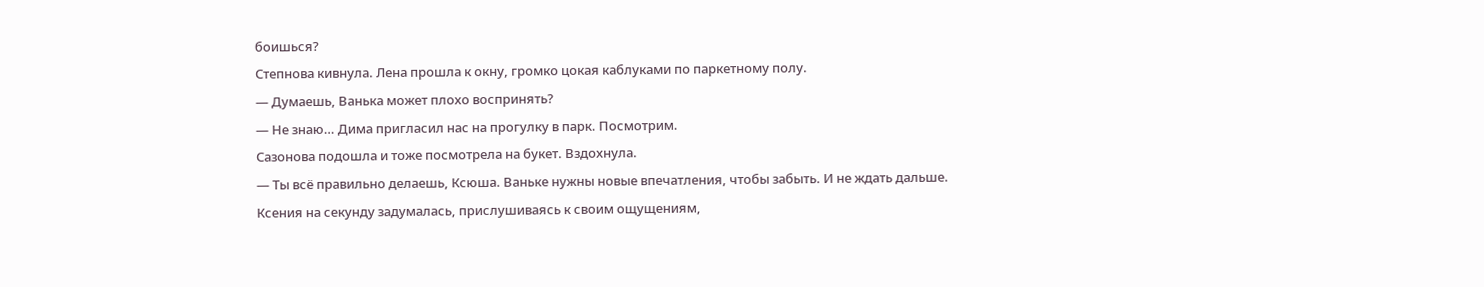боишься?
Степнова кивнула. Лена прошла к окну, громко цокая каблуками по паркетному полу.
— Думаешь, Ванька может плохо воспринять?
— Не знаю… Дима пригласил нас на прогулку в парк. Посмотрим.
Сазонова подошла и тоже посмотрела на букет. Вздохнула.
— Ты всё правильно делаешь, Ксюша. Ваньке нужны новые впечатления, чтобы забыть. И не ждать дальше.
Ксения на секунду задумалась, прислушиваясь к своим ощущениям,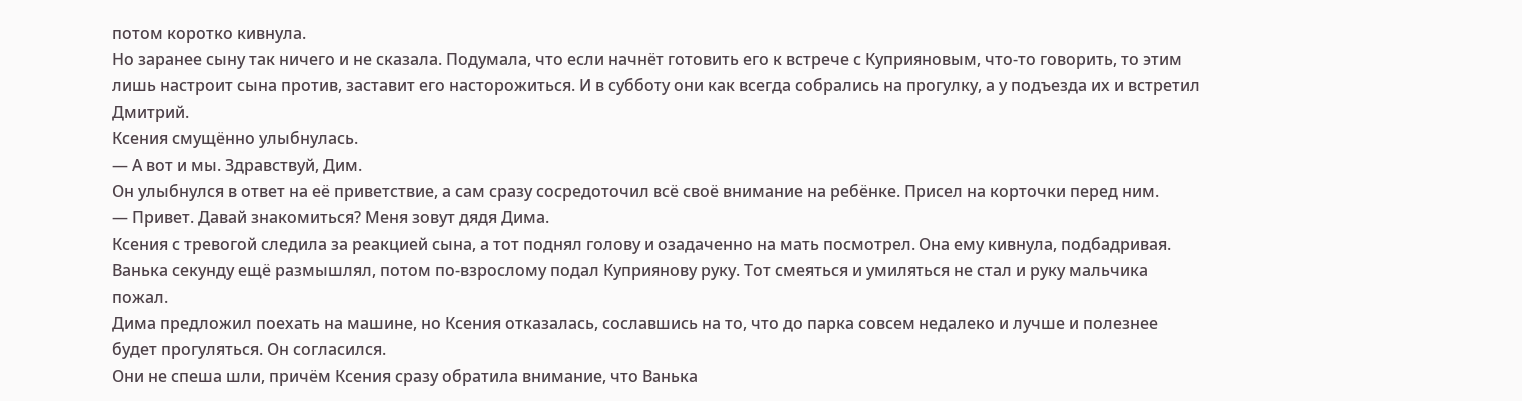потом коротко кивнула.
Но заранее сыну так ничего и не сказала. Подумала, что если начнёт готовить его к встрече с Куприяновым, что-то говорить, то этим лишь настроит сына против, заставит его насторожиться. И в субботу они как всегда собрались на прогулку, а у подъезда их и встретил Дмитрий.
Ксения смущённо улыбнулась.
— А вот и мы. Здравствуй, Дим.
Он улыбнулся в ответ на её приветствие, а сам сразу сосредоточил всё своё внимание на ребёнке. Присел на корточки перед ним.
— Привет. Давай знакомиться? Меня зовут дядя Дима.
Ксения с тревогой следила за реакцией сына, а тот поднял голову и озадаченно на мать посмотрел. Она ему кивнула, подбадривая. Ванька секунду ещё размышлял, потом по-взрослому подал Куприянову руку. Тот смеяться и умиляться не стал и руку мальчика пожал.
Дима предложил поехать на машине, но Ксения отказалась, сославшись на то, что до парка совсем недалеко и лучше и полезнее будет прогуляться. Он согласился.
Они не спеша шли, причём Ксения сразу обратила внимание, что Ванька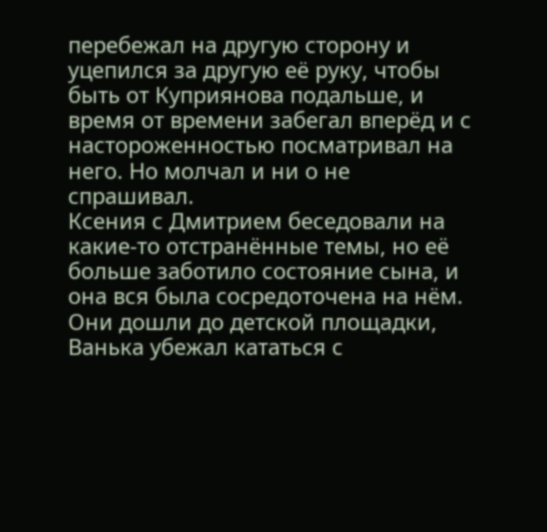перебежал на другую сторону и уцепился за другую её руку, чтобы быть от Куприянова подальше, и время от времени забегал вперёд и с настороженностью посматривал на него. Но молчал и ни о не спрашивал.
Ксения с Дмитрием беседовали на какие-то отстранённые темы, но её больше заботило состояние сына, и она вся была сосредоточена на нём.
Они дошли до детской площадки, Ванька убежал кататься с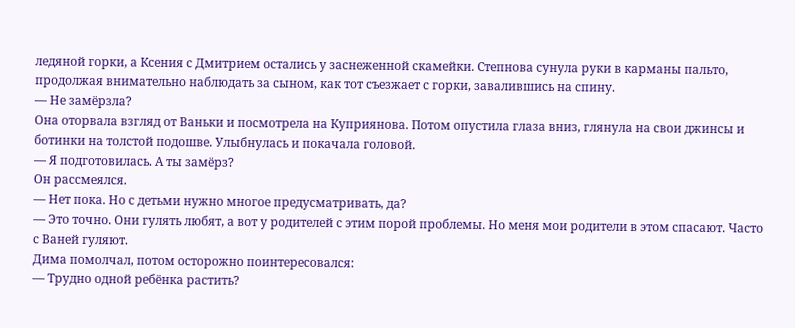ледяной горки, а Ксения с Дмитрием остались у заснеженной скамейки. Степнова сунула руки в карманы пальто, продолжая внимательно наблюдать за сыном, как тот съезжает с горки, завалившись на спину.
— Не замёрзла?
Она оторвала взгляд от Ваньки и посмотрела на Куприянова. Потом опустила глаза вниз, глянула на свои джинсы и ботинки на толстой подошве. Улыбнулась и покачала головой.
— Я подготовилась. А ты замёрз?
Он рассмеялся.
— Нет пока. Но с детьми нужно многое предусматривать, да?
— Это точно. Они гулять любят, а вот у родителей с этим порой проблемы. Но меня мои родители в этом спасают. Часто с Ваней гуляют.
Дима помолчал, потом осторожно поинтересовался:
— Трудно одной ребёнка растить?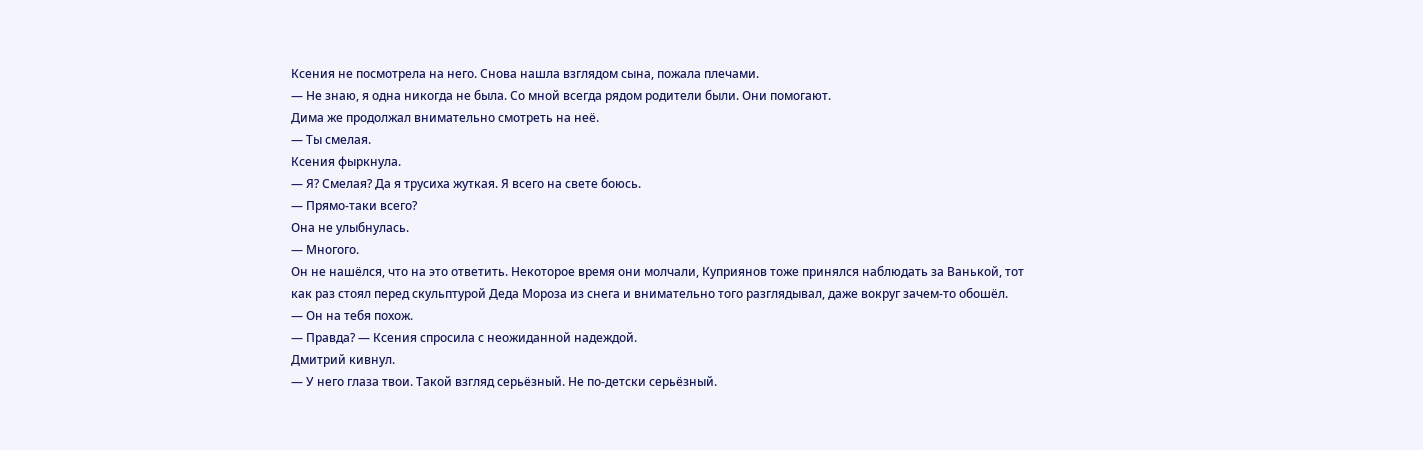Ксения не посмотрела на него. Снова нашла взглядом сына, пожала плечами.
— Не знаю, я одна никогда не была. Со мной всегда рядом родители были. Они помогают.
Дима же продолжал внимательно смотреть на неё.
— Ты смелая.
Ксения фыркнула.
— Я? Смелая? Да я трусиха жуткая. Я всего на свете боюсь.
— Прямо-таки всего?
Она не улыбнулась.
— Многого.
Он не нашёлся, что на это ответить. Некоторое время они молчали, Куприянов тоже принялся наблюдать за Ванькой, тот как раз стоял перед скульптурой Деда Мороза из снега и внимательно того разглядывал, даже вокруг зачем-то обошёл.
— Он на тебя похож.
— Правда? — Ксения спросила с неожиданной надеждой.
Дмитрий кивнул.
— У него глаза твои. Такой взгляд серьёзный. Не по-детски серьёзный.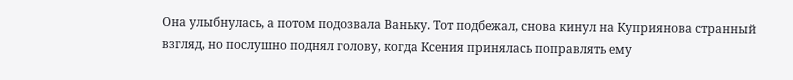Она улыбнулась, а потом подозвала Ваньку. Тот подбежал, снова кинул на Куприянова странный взгляд, но послушно поднял голову, когда Ксения принялась поправлять ему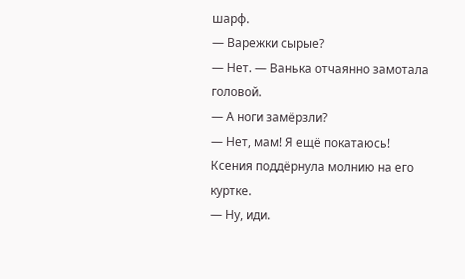шарф.
— Варежки сырые?
— Нет. — Ванька отчаянно замотала головой.
— А ноги замёрзли?
— Нет, мам! Я ещё покатаюсь!
Ксения поддёрнула молнию на его куртке.
— Ну, иди.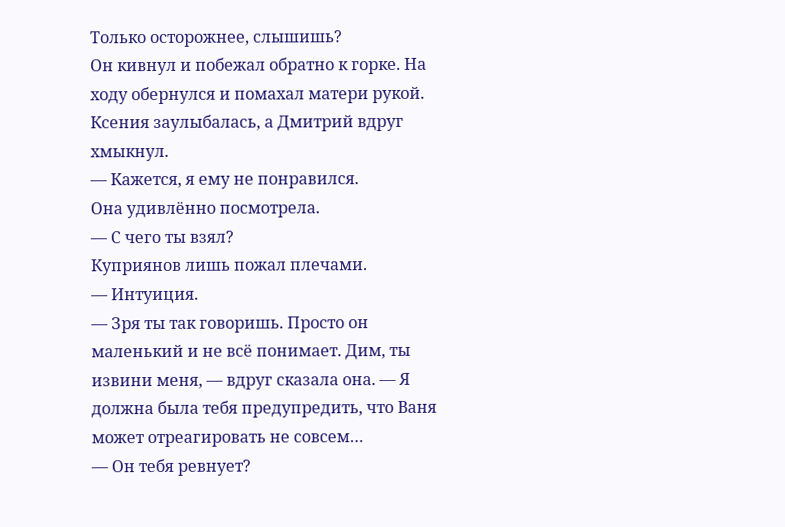Только осторожнее, слышишь?
Он кивнул и побежал обратно к горке. На ходу обернулся и помахал матери рукой. Ксения заулыбалась, а Дмитрий вдруг хмыкнул.
— Кажется, я ему не понравился.
Она удивлённо посмотрела.
— С чего ты взял?
Куприянов лишь пожал плечами.
— Интуиция.
— Зря ты так говоришь. Просто он маленький и не всё понимает. Дим, ты извини меня, — вдруг сказала она. — Я должна была тебя предупредить, что Ваня может отреагировать не совсем…
— Он тебя ревнует?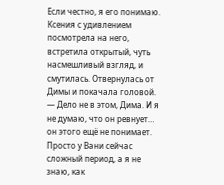Если честно, я его понимаю.
Ксения с удивлением посмотрела на него, встретила открытый, чуть насмешливый взгляд, и смутилась. Отвернулась от Димы и покачала головой.
— Дело не в этом, Дима. И я не думаю, что он ревнует… он этого ещё не понимает. Просто у Вани сейчас сложный период, а я не знаю, как